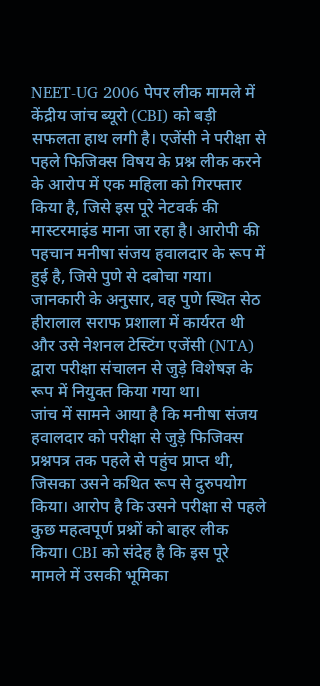NEET-UG 2006 पेपर लीक मामले में केंद्रीय जांच ब्यूरो (CBI) को बड़ी सफलता हाथ लगी है। एजेंसी ने परीक्षा से पहले फिजिक्स विषय के प्रश्न लीक करने के आरोप में एक महिला को गिरफ्तार किया है, जिसे इस पूरे नेटवर्क की मास्टरमाइंड माना जा रहा है। आरोपी की पहचान मनीषा संजय हवालदार के रूप में हुई है, जिसे पुणे से दबोचा गया। जानकारी के अनुसार, वह पुणे स्थित सेठ हीरालाल सराफ प्रशाला में कार्यरत थी और उसे नेशनल टेस्टिंग एजेंसी (NTA) द्वारा परीक्षा संचालन से जुड़े विशेषज्ञ के रूप में नियुक्त किया गया था।
जांच में सामने आया है कि मनीषा संजय हवालदार को परीक्षा से जुड़े फिजिक्स प्रश्नपत्र तक पहले से पहुंच प्राप्त थी, जिसका उसने कथित रूप से दुरुपयोग किया। आरोप है कि उसने परीक्षा से पहले कुछ महत्वपूर्ण प्रश्नों को बाहर लीक किया। CBI को संदेह है कि इस पूरे मामले में उसकी भूमिका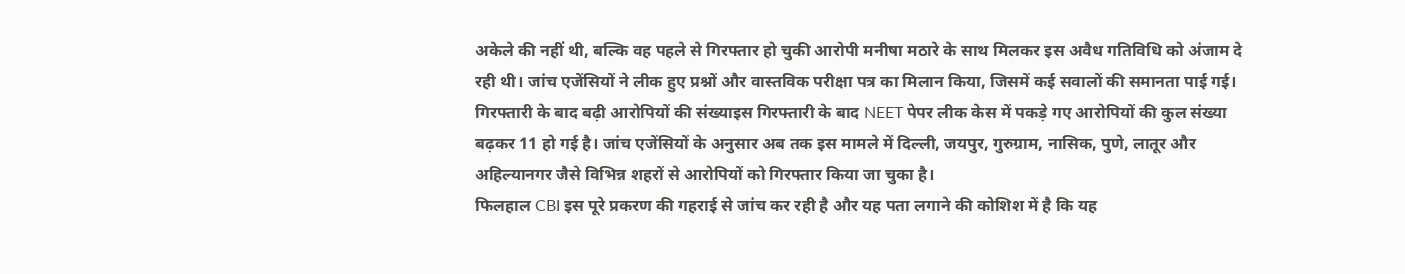अकेले की नहीं थी, बल्कि वह पहले से गिरफ्तार हो चुकी आरोपी मनीषा मठारे के साथ मिलकर इस अवैध गतिविधि को अंजाम दे रही थी। जांच एजेंसियों ने लीक हुए प्रश्नों और वास्तविक परीक्षा पत्र का मिलान किया, जिसमें कई सवालों की समानता पाई गई।
गिरफ्तारी के बाद बढ़ी आरोपियों की संख्याइस गिरफ्तारी के बाद NEET पेपर लीक केस में पकड़े गए आरोपियों की कुल संख्या बढ़कर 11 हो गई है। जांच एजेंसियों के अनुसार अब तक इस मामले में दिल्ली, जयपुर, गुरुग्राम, नासिक, पुणे, लातूर और अहिल्यानगर जैसे विभिन्न शहरों से आरोपियों को गिरफ्तार किया जा चुका है।
फिलहाल CBI इस पूरे प्रकरण की गहराई से जांच कर रही है और यह पता लगाने की कोशिश में है कि यह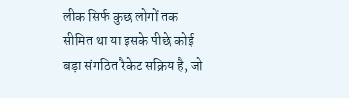लीक सिर्फ कुछ लोगों तक सीमित था या इसके पीछे कोई बड़ा संगठित रैकेट सक्रिय है, जो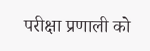परीक्षा प्रणाली को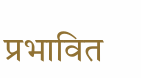प्रभावित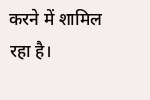करने में शामिल रहा है।